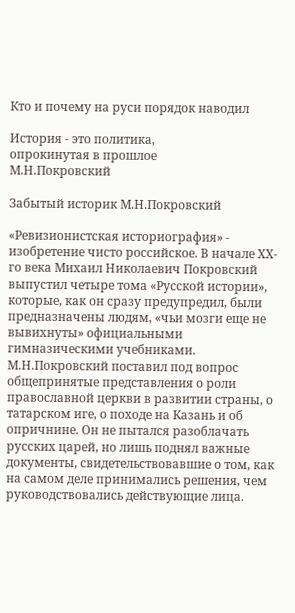Кто и почему на руси порядок наводил

История - это политика,
опрокинутая в прошлое
М.Н.Покровский

Забытый историк М.Н.Покровский

«Ревизионистская историография» - изобретение чисто российское. В начале ХХ-го века Михаил Николаевич Покровский выпустил четыре тома «Русской истории», которые, как он сразу предупредил, были предназначены людям, «чьи мозги еще не вывихнуты» официальными гимназическими учебниками. М.Н.Покровский поставил под вопрос общепринятые представления о роли православной церкви в развитии страны, о татарском иге, о походе на Казань и об опричнине. Он не пытался разоблачать русских царей, но лишь поднял важные документы, свидетельствовавшие о том, как на самом деле принимались решения, чем руководствовались действующие лица.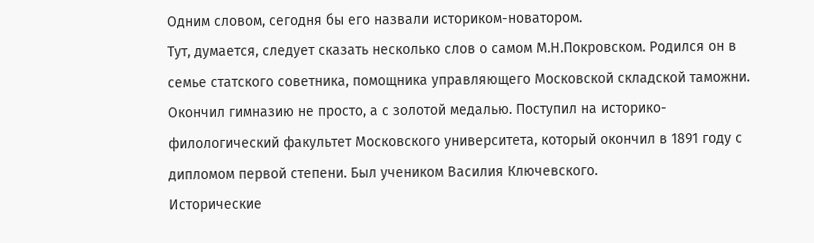Одним словом, сегодня бы его назвали историком-новатором.
Тут, думается, следует сказать несколько слов о самом М.Н.Покровском. Родился он в семье статского советника, помощника управляющего Московской складской таможни. Окончил гимназию не просто, а с золотой медалью. Поступил на историко-филологический факультет Московского университета, который окончил в 1891 году с дипломом первой степени. Был учеником Василия Ключевского.
Исторические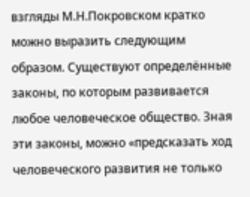взгляды М.Н.Покровском кратко можно выразить следующим образом. Существуют определённые законы, по которым развивается любое человеческое общество. Зная эти законы, можно «предсказать ход человеческого развития не только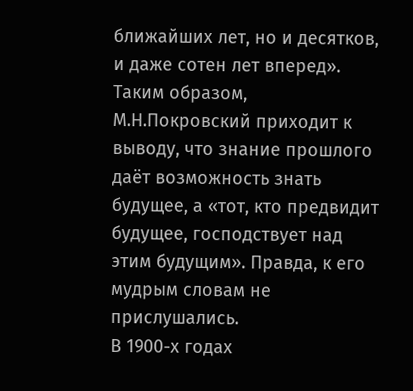ближайших лет, но и десятков, и даже сотен лет вперед». Таким образом, М.Н.Покровский приходит к выводу, что знание прошлого даёт возможность знать будущее, а «тот, кто предвидит будущее, господствует над этим будущим». Правда, к его мудрым словам не прислушались.
В 1900-х годах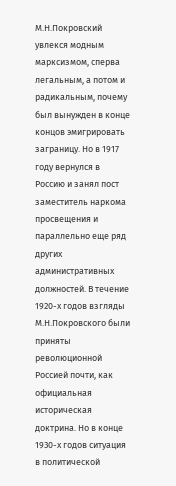М.Н.Покровский увлекся модным марксизмом, сперва легальным, а потом и радикальным, почему был вынужден в конце концов эмигрировать заграницу. Но в 1917 году вернулся в Россию и занял пост заместитель наркома просвещения и параллельно еще ряд других административных должностей. В течение 1920-х годов взгляды М.Н.Покровского были приняты революционной Россией почти, как официальная историческая доктрина. Но в конце 1930-х годов ситуация в политической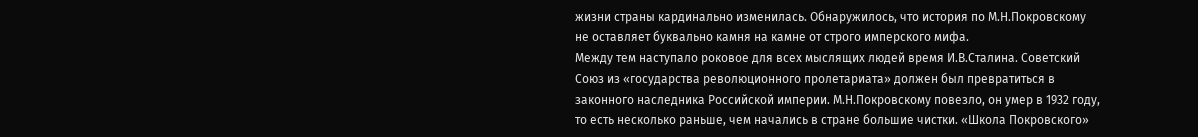жизни страны кардинально изменилась. Обнаружилось, что история по М.Н.Покровскому не оставляет буквально камня на камне от строго имперского мифа.
Между тем наступало роковое для всех мыслящих людей время И.В.Сталина. Советский Союз из «государства революционного пролетариата» должен был превратиться в законного наследника Российской империи. М.Н.Покровскому повезло, он умер в 1932 году, то есть несколько раньше, чем начались в стране большие чистки. «Школа Покровского»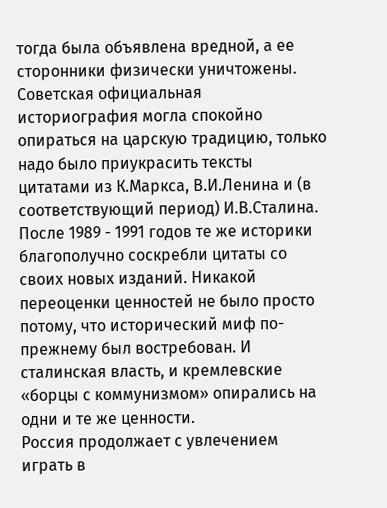тогда была объявлена вредной, а ее сторонники физически уничтожены.
Советская официальная историография могла спокойно опираться на царскую традицию, только надо было приукрасить тексты цитатами из К.Маркса, В.И.Ленина и (в соответствующий период) И.В.Сталина. После 1989 - 1991 годов те же историки благополучно соскребли цитаты со своих новых изданий. Никакой переоценки ценностей не было просто потому, что исторический миф по-прежнему был востребован. И сталинская власть, и кремлевские «борцы с коммунизмом» опирались на одни и те же ценности.
Россия продолжает с увлечением играть в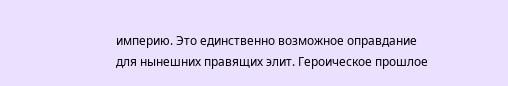империю. Это единственно возможное оправдание для нынешних правящих элит. Героическое прошлое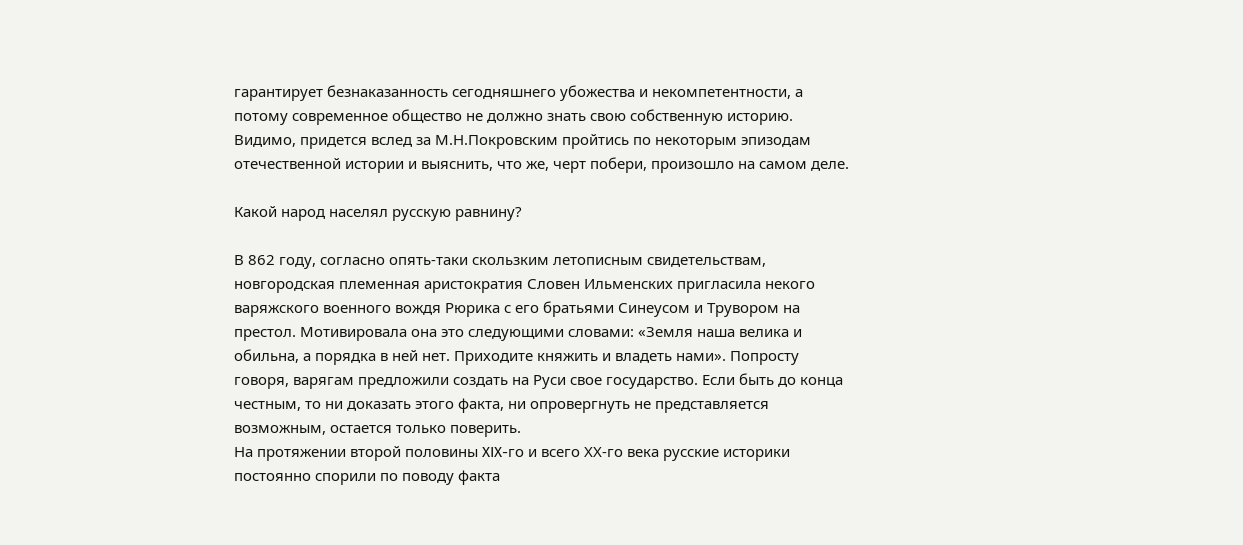гарантирует безнаказанность сегодняшнего убожества и некомпетентности, а потому современное общество не должно знать свою собственную историю. Видимо, придется вслед за М.Н.Покровским пройтись по некоторым эпизодам отечественной истории и выяснить, что же, черт побери, произошло на самом деле.

Какой народ населял русскую равнину?

В 862 году, согласно опять-таки скользким летописным свидетельствам, новгородская племенная аристократия Словен Ильменских пригласила некого варяжского военного вождя Рюрика с его братьями Синеусом и Трувором на престол. Мотивировала она это следующими словами: «Земля наша велика и обильна, а порядка в ней нет. Приходите княжить и владеть нами». Попросту говоря, варягам предложили создать на Руси свое государство. Если быть до конца честным, то ни доказать этого факта, ни опровергнуть не представляется возможным, остается только поверить.
На протяжении второй половины XIX-го и всего ХХ-го века русские историки постоянно спорили по поводу факта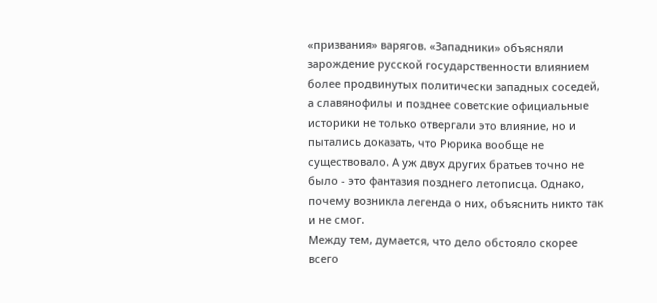«призвания» варягов. «Западники» объясняли зарождение русской государственности влиянием более продвинутых политически западных соседей, а славянофилы и позднее советские официальные историки не только отвергали это влияние, но и пытались доказать, что Рюрика вообще не существовало. А уж двух других братьев точно не было - это фантазия позднего летописца. Однако, почему возникла легенда о них, объяснить никто так и не смог.
Между тем, думается, что дело обстояло скорее всего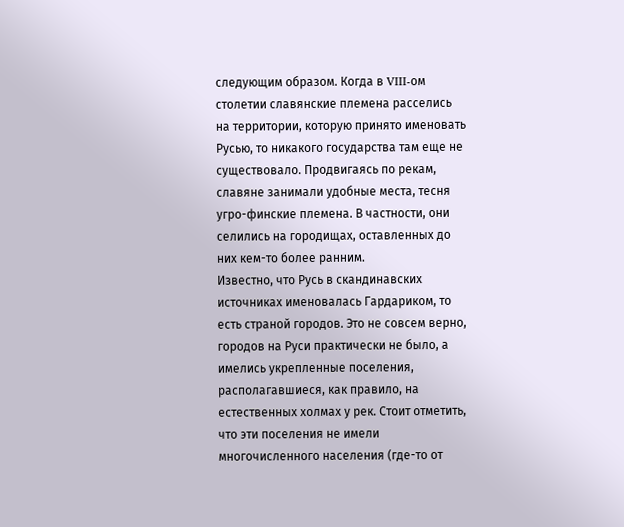следующим образом. Когда в VIII-ом столетии славянские племена расселись на территории, которую принято именовать Русью, то никакого государства там еще не существовало. Продвигаясь по рекам, славяне занимали удобные места, тесня угро-финские племена. В частности, они селились на городищах, оставленных до них кем-то более ранним.
Известно, что Русь в скандинавских источниках именовалась Гардариком, то есть страной городов. Это не совсем верно, городов на Руси практически не было, а имелись укрепленные поселения, располагавшиеся, как правило, на естественных холмах у рек. Стоит отметить, что эти поселения не имели многочисленного населения (где-то от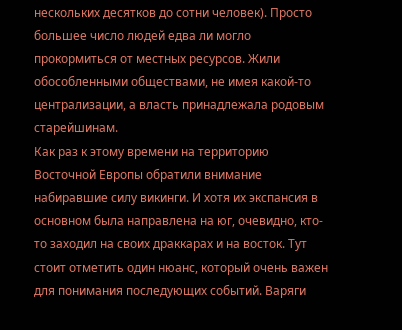нескольких десятков до сотни человек). Просто большее число людей едва ли могло прокормиться от местных ресурсов. Жили обособленными обществами, не имея какой-то централизации, а власть принадлежала родовым старейшинам.
Как раз к этому времени на территорию Восточной Европы обратили внимание набиравшие силу викинги. И хотя их экспансия в основном была направлена на юг, очевидно, кто-то заходил на своих драккарах и на восток. Тут стоит отметить один нюанс, который очень важен для понимания последующих событий. Варяги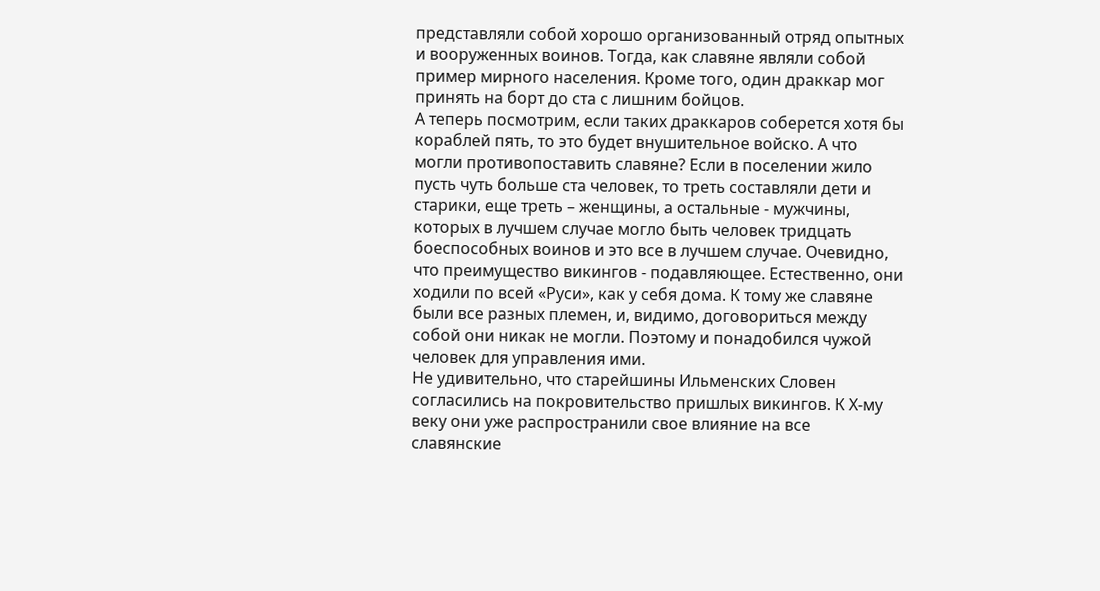представляли собой хорошо организованный отряд опытных и вооруженных воинов. Тогда, как славяне являли собой пример мирного населения. Кроме того, один драккар мог принять на борт до ста с лишним бойцов.
А теперь посмотрим, если таких драккаров соберется хотя бы кораблей пять, то это будет внушительное войско. А что могли противопоставить славяне? Если в поселении жило пусть чуть больше ста человек, то треть составляли дети и старики, еще треть – женщины, а остальные - мужчины, которых в лучшем случае могло быть человек тридцать боеспособных воинов и это все в лучшем случае. Очевидно, что преимущество викингов - подавляющее. Естественно, они ходили по всей «Руси», как у себя дома. К тому же славяне были все разных племен, и, видимо, договориться между собой они никак не могли. Поэтому и понадобился чужой человек для управления ими.
Не удивительно, что старейшины Ильменских Словен согласились на покровительство пришлых викингов. К Х-му веку они уже распространили свое влияние на все славянские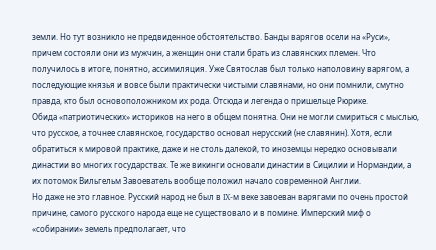земли. Но тут возникло не предвиденное обстоятельство. Банды варягов осели на «Руси», причем состояли они из мужчин, а женщин они стали брать из славянских племен. Что получилось в итоге, понятно, ассимиляция. Уже Святослав был только наполовину варягом, а последующие князья и вовсе были практически чистыми славянами, но они помнили, смутно правда, кто был основоположником их рода. Отсюда и легенда о пришельце Рюрике.
Обида «патриотических» историков на него в общем понятна. Они не могли смириться с мыслью, что русское, а точнее славянское, государство основал нерусский (не славянин). Хотя, если обратиться к мировой практике, даже и не столь далекой, то иноземцы нередко основывали династии во многих государствах. Те же викинги основали династии в Сицилии и Нормандии, а их потомок Вильгельм Завоеватель вообще положил начало современной Англии.
Но даже не это главное. Русский народ не был в IX-м веке завоеван варягами по очень простой причине, самого русского народа еще не существовало и в помине. Имперский миф о «собирании» земель предполагает, что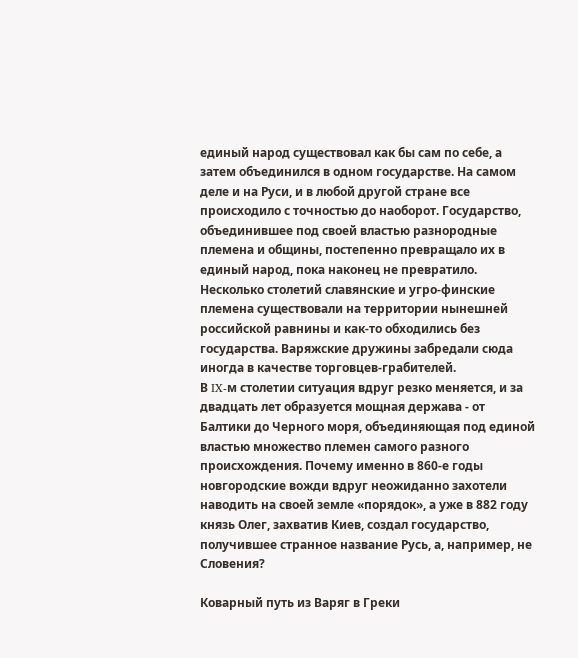единый народ существовал как бы сам по себе, а затем объединился в одном государстве. На самом деле и на Руси, и в любой другой стране все происходило с точностью до наоборот. Государство, объединившее под своей властью разнородные племена и общины, постепенно превращало их в единый народ, пока наконец не превратило.
Несколько столетий славянские и угро-финские племена существовали на территории нынешней российской равнины и как-то обходились без государства. Варяжские дружины забредали сюда иногда в качестве торговцев-грабителей.
В IX-м столетии ситуация вдруг резко меняется, и за двадцать лет образуется мощная держава - от Балтики до Черного моря, объединяющая под единой властью множество племен самого разного происхождения. Почему именно в 860-е годы новгородские вожди вдруг неожиданно захотели наводить на своей земле «порядок», а уже в 882 году князь Олег, захватив Киев, создал государство, получившее странное название Русь, а, например, не Словения?

Коварный путь из Варяг в Греки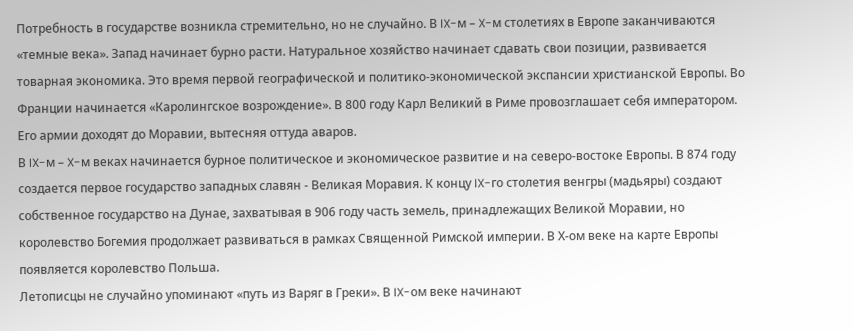Потребность в государстве возникла стремительно, но не случайно. В IX-м – X-м столетиях в Европе заканчиваются «темные века». Запад начинает бурно расти. Натуральное хозяйство начинает сдавать свои позиции, развивается товарная экономика. Это время первой географической и политико-экономической экспансии христианской Европы. Во Франции начинается «Каролингское возрождение». В 800 году Карл Великий в Риме провозглашает себя императором. Его армии доходят до Моравии, вытесняя оттуда аваров.
В IX-м – X-м веках начинается бурное политическое и экономическое развитие и на северо-востоке Европы. В 874 году создается первое государство западных славян - Великая Моравия. К концу IX-го столетия венгры (мадьяры) создают собственное государство на Дунае, захватывая в 906 году часть земель, принадлежащих Великой Моравии, но королевство Богемия продолжает развиваться в рамках Священной Римской империи. В Х-ом веке на карте Европы появляется королевство Польша.
Летописцы не случайно упоминают «путь из Варяг в Греки». В IX-ом веке начинают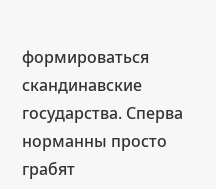формироваться скандинавские государства. Сперва норманны просто грабят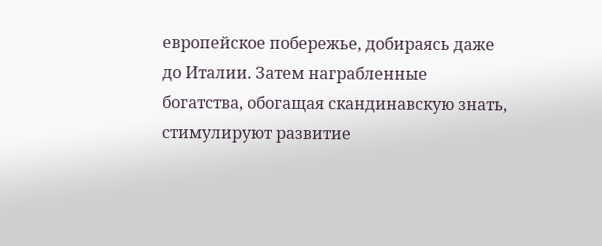европейское побережье, добираясь даже до Италии. Затем награбленные богатства, обогащая скандинавскую знать, стимулируют развитие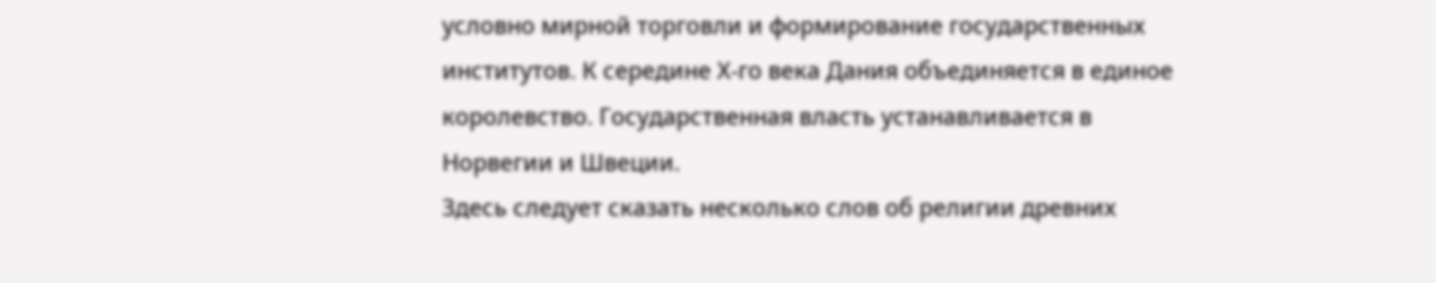условно мирной торговли и формирование государственных институтов. К середине Х-го века Дания объединяется в единое королевство. Государственная власть устанавливается в Норвегии и Швеции.
Здесь следует сказать несколько слов об религии древних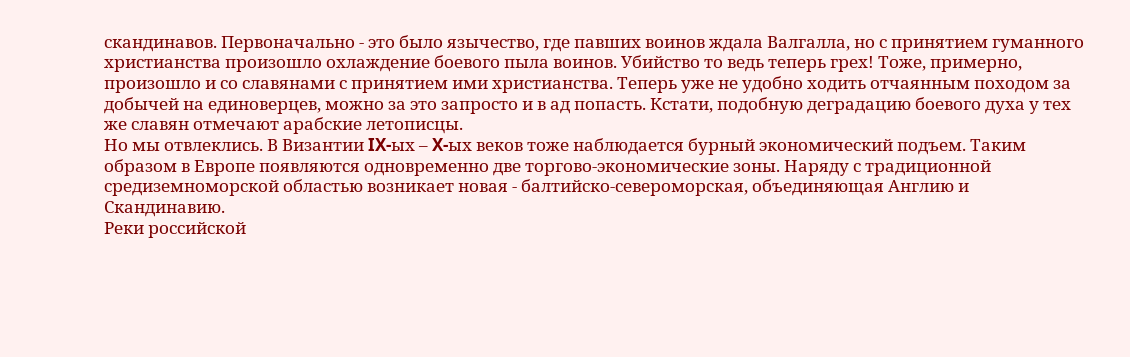скандинавов. Первоначально - это было язычество, где павших воинов ждала Валгалла, но с принятием гуманного христианства произошло охлаждение боевого пыла воинов. Убийство то ведь теперь грех! Тоже, примерно, произошло и со славянами с принятием ими христианства. Теперь уже не удобно ходить отчаянным походом за добычей на единоверцев, можно за это запросто и в ад попасть. Кстати, подобную деградацию боевого духа у тех же славян отмечают арабские летописцы.
Но мы отвлеклись. В Византии IX-ых – X-ых веков тоже наблюдается бурный экономический подъем. Таким образом в Европе появляются одновременно две торгово-экономические зоны. Наряду с традиционной средиземноморской областью возникает новая - балтийско-североморская, объединяющая Англию и Скандинавию.
Реки российской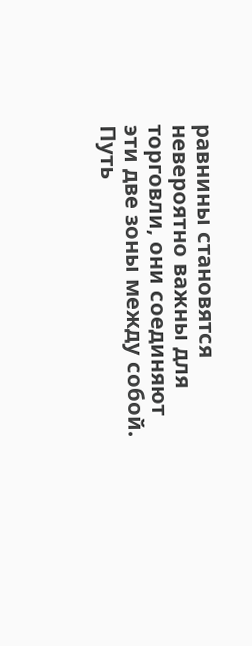равнины становятся невероятно важны для торговли, они соединяют эти две зоны между собой. Путь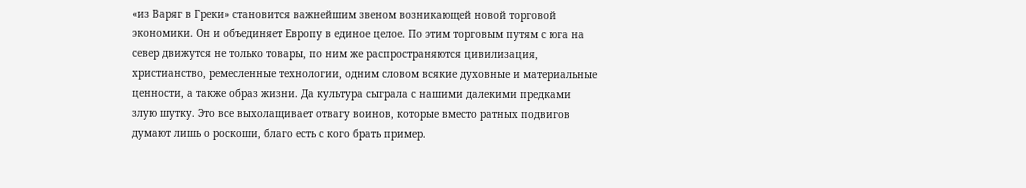«из Варяг в Греки» становится важнейшим звеном возникающей новой торговой экономики. Он и объединяет Европу в единое целое. По этим торговым путям с юга на север движутся не только товары, по ним же распространяются цивилизация, христианство, ремесленные технологии, одним словом всякие духовные и материальные ценности, а также образ жизни. Да культура сыграла с нашими далекими предками злую шутку. Это все выхолащивает отвагу воинов, которые вместо ратных подвигов думают лишь о роскоши, благо есть с кого брать пример.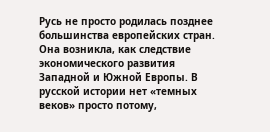Русь не просто родилась позднее большинства европейских стран. Она возникла, как следствие экономического развития Западной и Южной Европы. В русской истории нет «темных веков» просто потому,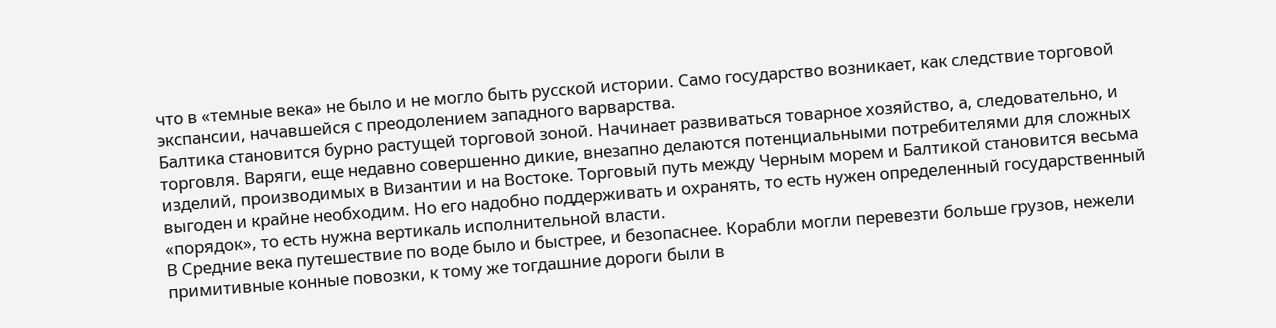что в «темные века» не было и не могло быть русской истории. Само государство возникает, как следствие торговой экспансии, начавшейся с преодолением западного варварства.
Балтика становится бурно растущей торговой зоной. Начинает развиваться товарное хозяйство, а, следовательно, и торговля. Варяги, еще недавно совершенно дикие, внезапно делаются потенциальными потребителями для сложных изделий, производимых в Византии и на Востоке. Торговый путь между Черным морем и Балтикой становится весьма выгоден и крайне необходим. Но его надобно поддерживать и охранять, то есть нужен определенный государственный «порядок», то есть нужна вертикаль исполнительной власти.
В Средние века путешествие по воде было и быстрее, и безопаснее. Корабли могли перевезти больше грузов, нежели примитивные конные повозки, к тому же тогдашние дороги были в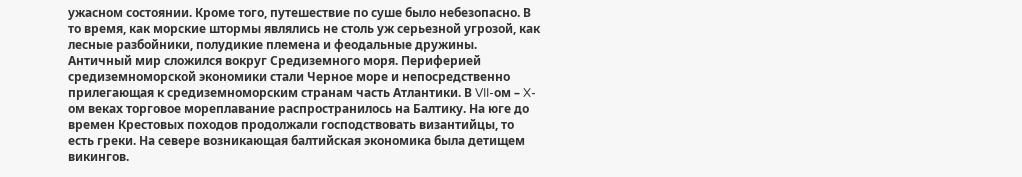ужасном состоянии. Кроме того, путешествие по суше было небезопасно. В то время, как морские штормы являлись не столь уж серьезной угрозой, как лесные разбойники, полудикие племена и феодальные дружины.
Античный мир сложился вокруг Средиземного моря. Периферией средиземноморской экономики стали Черное море и непосредственно прилегающая к средиземноморским странам часть Атлантики. В VII-ом – X-ом веках торговое мореплавание распространилось на Балтику. На юге до времен Крестовых походов продолжали господствовать византийцы, то есть греки. На севере возникающая балтийская экономика была детищем викингов.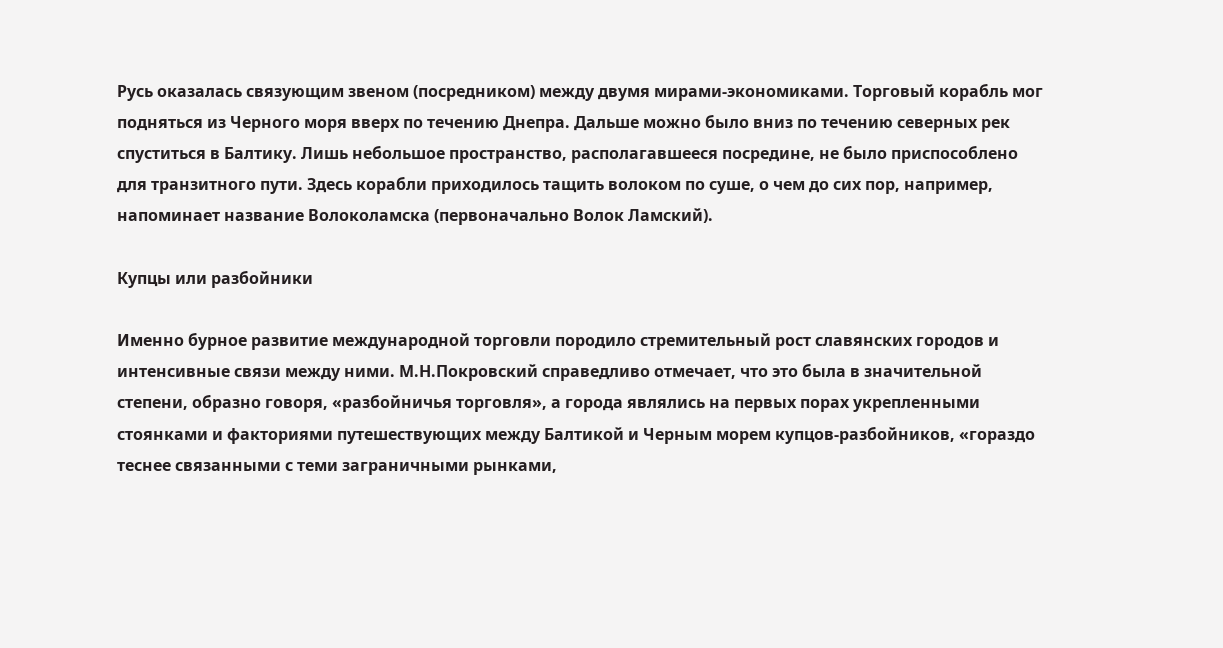Русь оказалась связующим звеном (посредником) между двумя мирами-экономиками. Торговый корабль мог подняться из Черного моря вверх по течению Днепра. Дальше можно было вниз по течению северных рек спуститься в Балтику. Лишь небольшое пространство, располагавшееся посредине, не было приспособлено для транзитного пути. Здесь корабли приходилось тащить волоком по суше, о чем до сих пор, например, напоминает название Волоколамска (первоначально Волок Ламский).

Купцы или разбойники

Именно бурное развитие международной торговли породило стремительный рост славянских городов и интенсивные связи между ними. М.Н.Покровский справедливо отмечает, что это была в значительной степени, образно говоря, «разбойничья торговля», а города являлись на первых порах укрепленными стоянками и факториями путешествующих между Балтикой и Черным морем купцов-разбойников, «гораздо теснее связанными с теми заграничными рынками,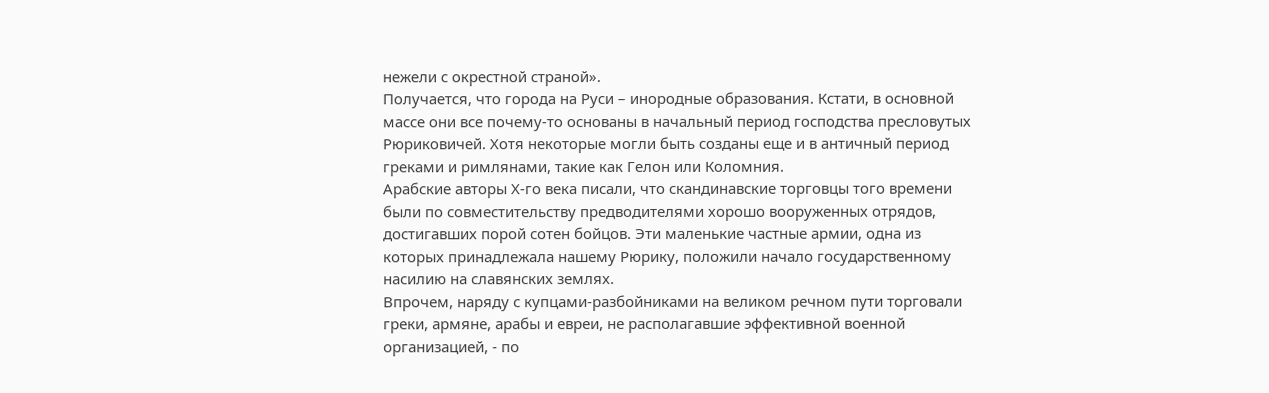нежели с окрестной страной».
Получается, что города на Руси – инородные образования. Кстати, в основной массе они все почему-то основаны в начальный период господства пресловутых Рюриковичей. Хотя некоторые могли быть созданы еще и в античный период греками и римлянами, такие как Гелон или Коломния.
Арабские авторы Х-го века писали, что скандинавские торговцы того времени были по совместительству предводителями хорошо вооруженных отрядов, достигавших порой сотен бойцов. Эти маленькие частные армии, одна из которых принадлежала нашему Рюрику, положили начало государственному насилию на славянских землях.
Впрочем, наряду с купцами-разбойниками на великом речном пути торговали греки, армяне, арабы и евреи, не располагавшие эффективной военной организацией, - по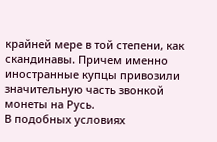крайней мере в той степени, как скандинавы. Причем именно иностранные купцы привозили значительную часть звонкой монеты на Русь.
В подобных условиях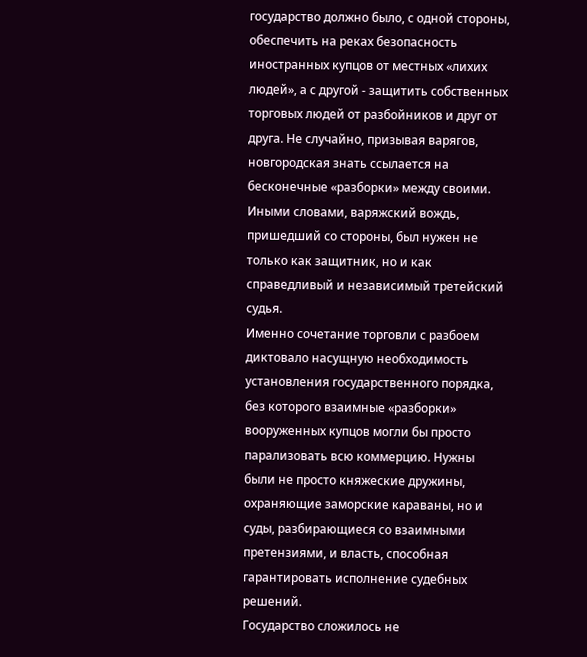государство должно было, с одной стороны, обеспечить на реках безопасность иностранных купцов от местных «лихих людей», а с другой - защитить собственных торговых людей от разбойников и друг от друга. Не случайно, призывая варягов, новгородская знать ссылается на бесконечные «разборки» между своими. Иными словами, варяжский вождь, пришедший со стороны, был нужен не только как защитник, но и как справедливый и независимый третейский судья.
Именно сочетание торговли с разбоем диктовало насущную необходимость установления государственного порядка, без которого взаимные «разборки» вооруженных купцов могли бы просто парализовать всю коммерцию. Нужны были не просто княжеские дружины, охраняющие заморские караваны, но и суды, разбирающиеся со взаимными претензиями, и власть, способная гарантировать исполнение судебных решений.
Государство сложилось не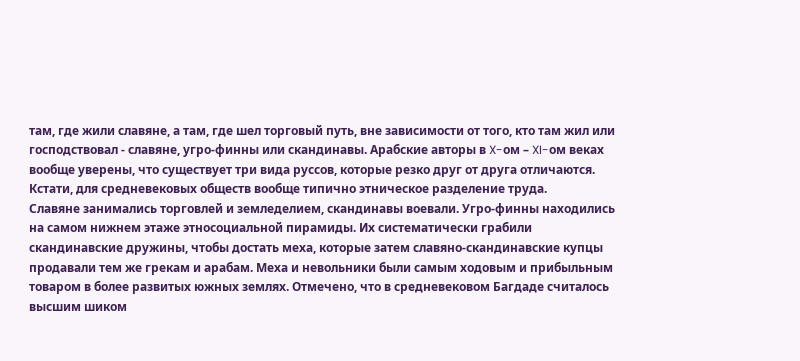там, где жили славяне, а там, где шел торговый путь, вне зависимости от того, кто там жил или господствовал - славяне, угро-финны или скандинавы. Арабские авторы в X-ом – XI-ом веках вообще уверены, что существует три вида руссов, которые резко друг от друга отличаются. Кстати, для средневековых обществ вообще типично этническое разделение труда.
Славяне занимались торговлей и земледелием, скандинавы воевали. Угро-финны находились на самом нижнем этаже этносоциальной пирамиды. Их систематически грабили скандинавские дружины, чтобы достать меха, которые затем славяно-скандинавские купцы продавали тем же грекам и арабам. Меха и невольники были самым ходовым и прибыльным товаром в более развитых южных землях. Отмечено, что в средневековом Багдаде считалось высшим шиком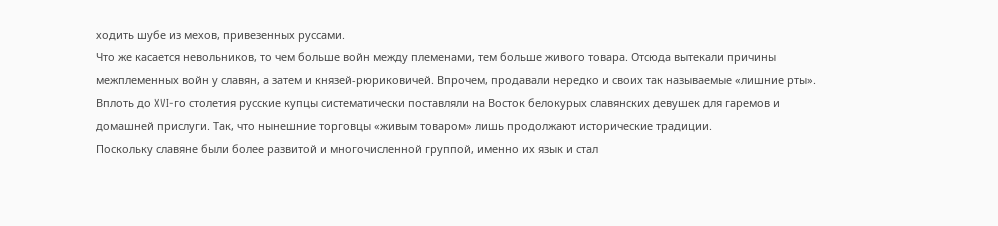ходить шубе из мехов, привезенных руссами.
Что же касается невольников, то чем больше войн между племенами, тем больше живого товара. Отсюда вытекали причины межплеменных войн у славян, а затем и князей-рюриковичей. Впрочем, продавали нередко и своих так называемые «лишние рты». Вплоть до XVI-го столетия русские купцы систематически поставляли на Восток белокурых славянских девушек для гаремов и домашней прислуги. Так, что нынешние торговцы «живым товаром» лишь продолжают исторические традиции.
Поскольку славяне были более развитой и многочисленной группой, именно их язык и стал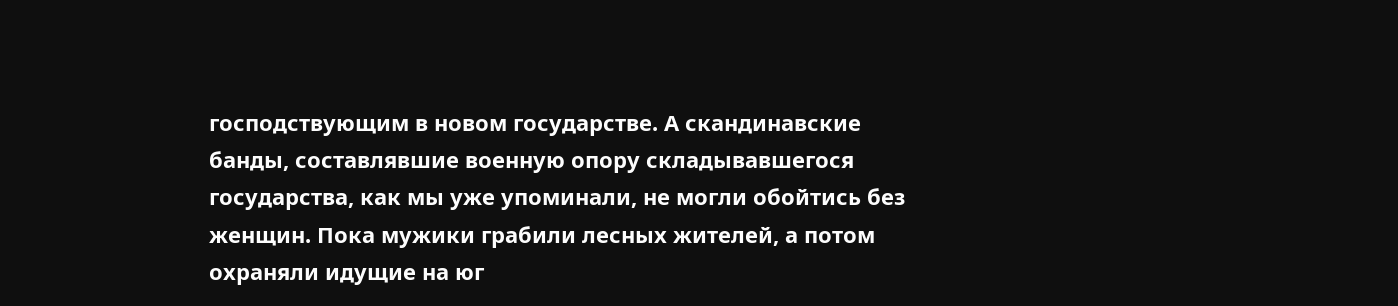господствующим в новом государстве. А скандинавские банды, составлявшие военную опору складывавшегося государства, как мы уже упоминали, не могли обойтись без женщин. Пока мужики грабили лесных жителей, а потом охраняли идущие на юг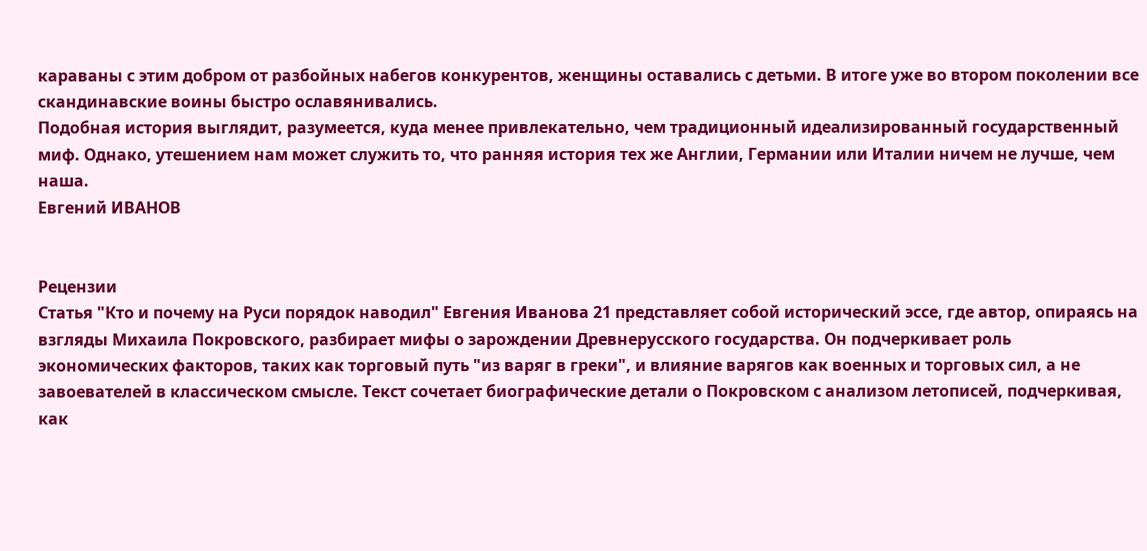караваны с этим добром от разбойных набегов конкурентов, женщины оставались с детьми. В итоге уже во втором поколении все скандинавские воины быстро ославянивались.
Подобная история выглядит, разумеется, куда менее привлекательно, чем традиционный идеализированный государственный миф. Однако, утешением нам может служить то, что ранняя история тех же Англии, Германии или Италии ничем не лучше, чем наша.
Евгений ИВАНОВ


Рецензии
Статья "Кто и почему на Руси порядок наводил" Евгения Иванова 21 представляет собой исторический эссе, где автор, опираясь на взгляды Михаила Покровского, разбирает мифы о зарождении Древнерусского государства. Он подчеркивает роль экономических факторов, таких как торговый путь "из варяг в греки", и влияние варягов как военных и торговых сил, а не завоевателей в классическом смысле. Текст сочетает биографические детали о Покровском с анализом летописей, подчеркивая, как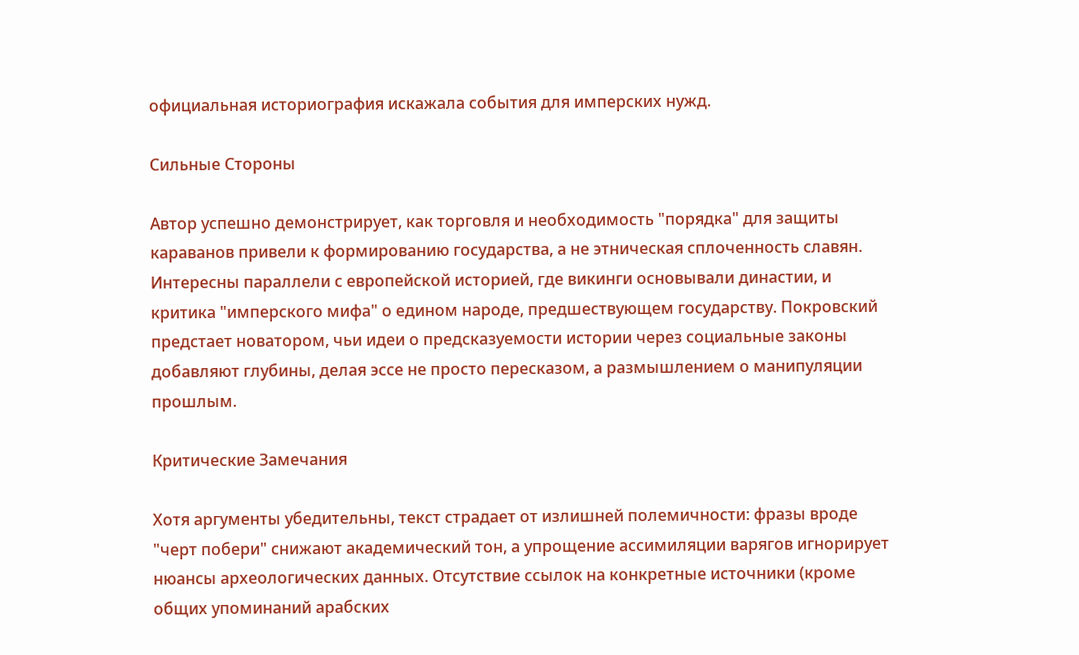официальная историография искажала события для имперских нужд.

Сильные Стороны

Автор успешно демонстрирует, как торговля и необходимость "порядка" для защиты караванов привели к формированию государства, а не этническая сплоченность славян. Интересны параллели с европейской историей, где викинги основывали династии, и критика "имперского мифа" о едином народе, предшествующем государству. Покровский предстает новатором, чьи идеи о предсказуемости истории через социальные законы добавляют глубины, делая эссе не просто пересказом, а размышлением о манипуляции прошлым.

Критические Замечания

Хотя аргументы убедительны, текст страдает от излишней полемичности: фразы вроде "черт побери" снижают академический тон, а упрощение ассимиляции варягов игнорирует нюансы археологических данных. Отсутствие ссылок на конкретные источники (кроме общих упоминаний арабских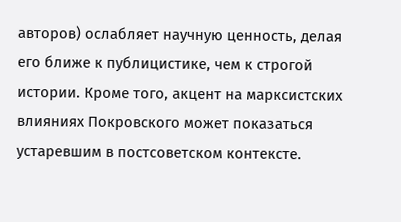авторов) ослабляет научную ценность, делая его ближе к публицистике, чем к строгой истории. Кроме того, акцент на марксистских влияниях Покровского может показаться устаревшим в постсоветском контексте.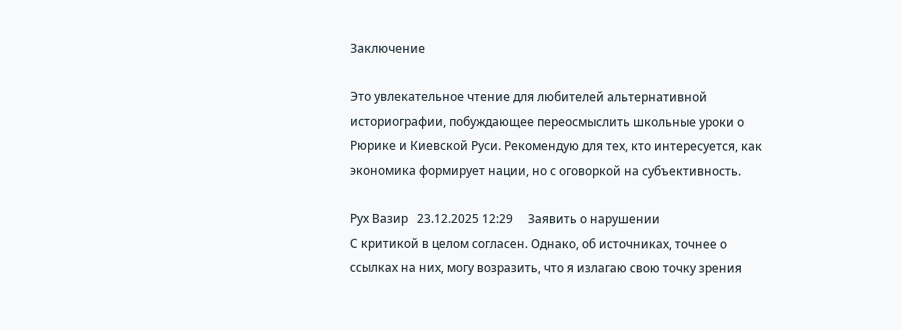Заключение

Это увлекательное чтение для любителей альтернативной историографии, побуждающее переосмыслить школьные уроки о Рюрике и Киевской Руси. Рекомендую для тех, кто интересуется, как экономика формирует нации, но с оговоркой на субъективность.

Рух Вазир   23.12.2025 12:29     Заявить о нарушении
С критикой в целом согласен. Однако, об источниках, точнее о ссылках на них, могу возразить, что я излагаю свою точку зрения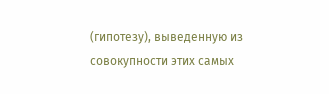(гипотезу), выведенную из совокупности этих самых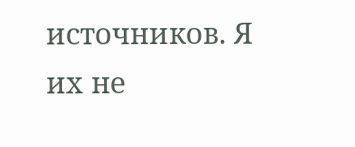источников. Я их не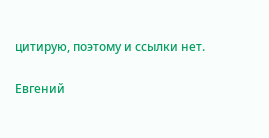цитирую, поэтому и ссылки нет.

Евгений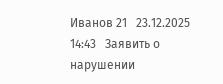Иванов 21   23.12.2025 14:43   Заявить о нарушении